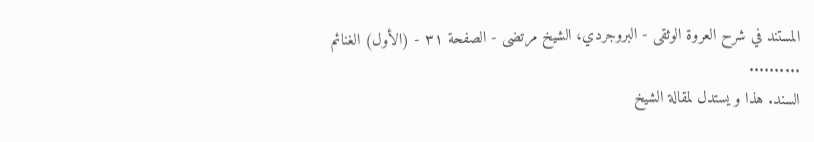المستند في شرح العروة الوثقى - البروجردي، الشيخ مرتضى - الصفحة ٣١ - (الأول) الغنائم
..........
السند. هذا و يستدل لمقالة الشيخ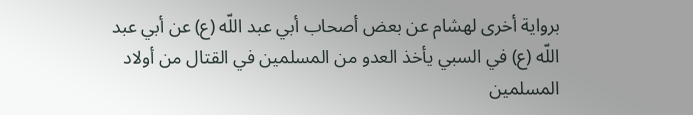برواية أخرى لهشام عن بعض أصحاب أبي عبد اللّه (ع) عن أبي عبد اللّه (ع) في السبي يأخذ العدو من المسلمين في القتال من أولاد المسلمين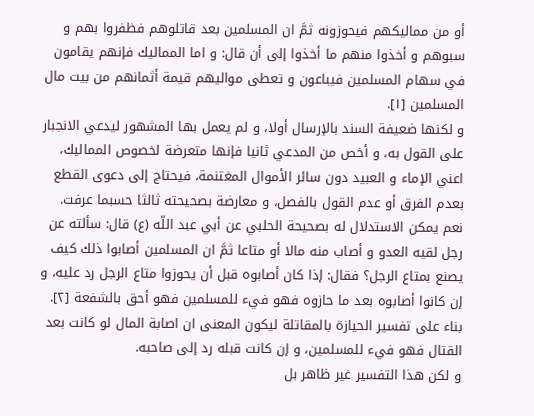أو من مماليكهم فيحوزونه ثمَّ ان المسلمين بعد قاتلوهم فظفروا بهم و سبوهم و أخذوا منهم ما أخذوا إلى أن قال: و اما المماليك فإنهم يقامون في سهام المسلمين فيباعون و تعطى مواليهم قيمة أثمانهم من بيت مال المسلمين [١].
و لكنها ضعيفة السند بالإرسال أولا، و لم يعمل بها المشهور ليدعي الانجبار على القول به، و أخص من المدعي ثانيا فإنها متعرضة لخصوص المماليك، اعني الإماء و العبيد دون سائر الأموال المغتنمة، فيحتاج إلى دعوى القطع بعدم الفرق أو عدم القول بالفصل، و معارضة بصحيحته ثالثا حسبما عرفت.
نعم يمكن الاستدلال له بصحيحة الحلبي عن أبي عبد اللّه (ع) قال: سألته عن رجل لقيه العدو و أصاب منه مالا أو متاعا ثمَّ ان المسلمين أصابوا ذلك كيف يصنع بمتاع الرجل؟ فقال: إذا كان أصابوه قبل أن يحوزوا متاع الرجل رد عليه، و إن كانوا أصابوه بعد ما حازوه فهو فيء للمسلمين فهو أحق بالشفعة [٢].
بناء على تفسير الحيازة بالمقاتلة ليكون المعنى ان اصابة المال لو كانت بعد القتال فهو فيء للمسلمين، و إن كانت قبله رد إلى صاحبه.
و لكن هذا التفسير غير ظاهر بل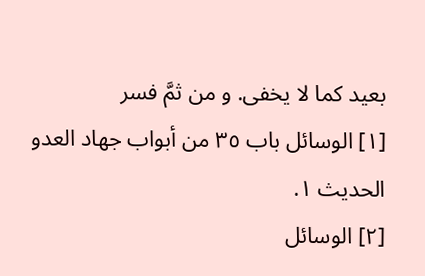بعيد كما لا يخفى. و من ثمَّ فسر
[١] الوسائل باب ٣٥ من أبواب جهاد العدو الحديث ١.
[٢] الوسائل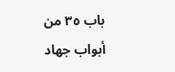باب ٣٥ من أبواب جهاد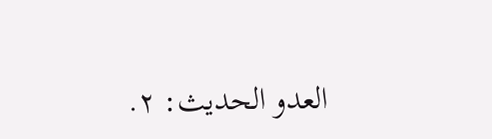العدو الحديث: ٢.